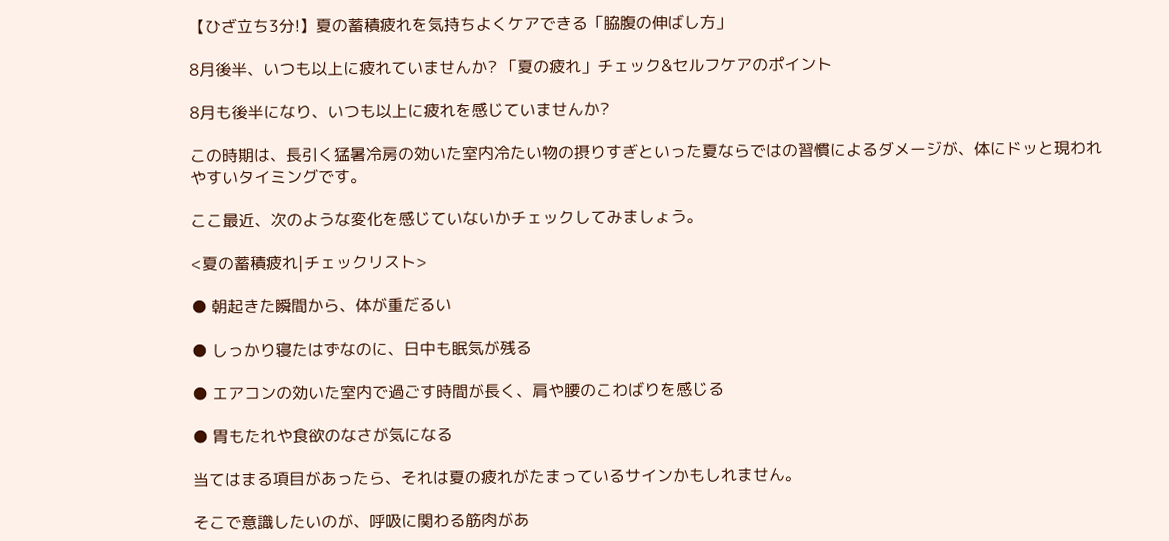【ひざ立ち3分!】夏の蓄積疲れを気持ちよくケアできる「脇腹の伸ばし方」

8月後半、いつも以上に疲れていませんか? 「夏の疲れ」チェック&セルフケアのポイント

8月も後半になり、いつも以上に疲れを感じていませんか?

この時期は、長引く猛暑冷房の効いた室内冷たい物の摂りすぎといった夏ならではの習慣によるダメージが、体にドッと現われやすいタイミングです。

ここ最近、次のような変化を感じていないかチェックしてみましょう。

<夏の蓄積疲れ|チェックリスト>

● 朝起きた瞬間から、体が重だるい

● しっかり寝たはずなのに、日中も眠気が残る

● エアコンの効いた室内で過ごす時間が長く、肩や腰のこわばりを感じる

● 胃もたれや食欲のなさが気になる

当てはまる項目があったら、それは夏の疲れがたまっているサインかもしれません。

そこで意識したいのが、呼吸に関わる筋肉があ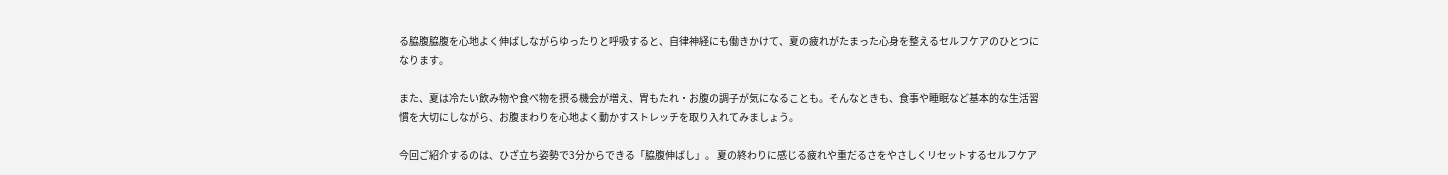る脇腹脇腹を心地よく伸ばしながらゆったりと呼吸すると、自律神経にも働きかけて、夏の疲れがたまった心身を整えるセルフケアのひとつになります。

また、夏は冷たい飲み物や食べ物を摂る機会が増え、胃もたれ・お腹の調子が気になることも。そんなときも、食事や睡眠など基本的な生活習慣を大切にしながら、お腹まわりを心地よく動かすストレッチを取り入れてみましょう。

今回ご紹介するのは、ひざ立ち姿勢で3分からできる「脇腹伸ばし」。 夏の終わりに感じる疲れや重だるさをやさしくリセットするセルフケア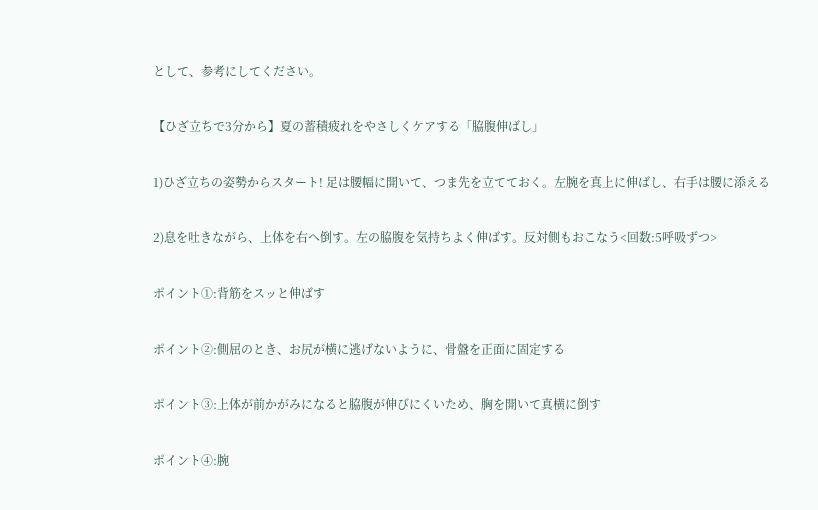として、参考にしてください。

【ひざ立ちで3分から】夏の蓄積疲れをやさしくケアする「脇腹伸ばし」

1)ひざ立ちの姿勢からスタート! 足は腰幅に開いて、つま先を立てておく。左腕を真上に伸ばし、右手は腰に添える

2)息を吐きながら、上体を右へ倒す。左の脇腹を気持ちよく伸ばす。反対側もおこなう<回数:5呼吸ずつ>

ポイント①:背筋をスッと伸ばす

ポイント②:側屈のとき、お尻が横に逃げないように、骨盤を正面に固定する

ポイント③:上体が前かがみになると脇腹が伸びにくいため、胸を開いて真横に倒す

ポイント④:腕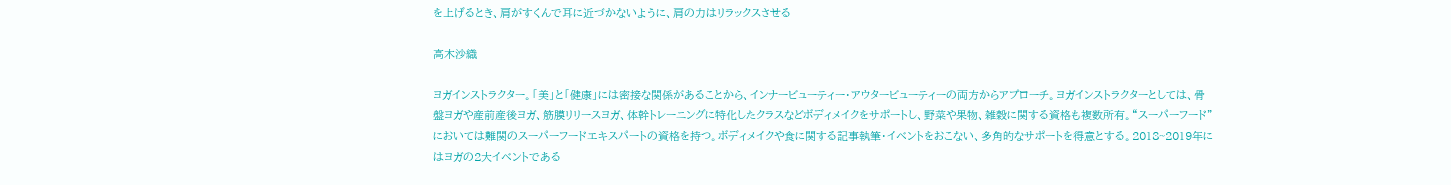を上げるとき、肩がすくんで耳に近づかないように、肩の力はリラックスさせる

高木沙織

ヨガインストラクター。「美」と「健康」には密接な関係があることから、インナービューティー・アウタービューティーの両方からアプローチ。ヨガインストラクターとしては、骨盤ヨガや産前産後ヨガ、筋膜リリースヨガ、体幹トレーニングに特化したクラスなどボディメイクをサポートし、野菜や果物、雑穀に関する資格も複数所有。“スーパーフード”においては難関のスーパーフードエキスパートの資格を持つ。ボディメイクや食に関する記事執筆・イベントをおこない、多角的なサポートを得意とする。2018~2019年にはヨガの2大イベントである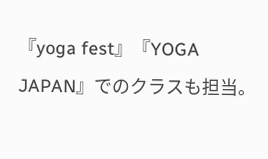『yoga fest』『YOGA JAPAN』でのクラスも担当。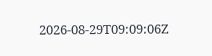2026-08-29T09:09:06Z